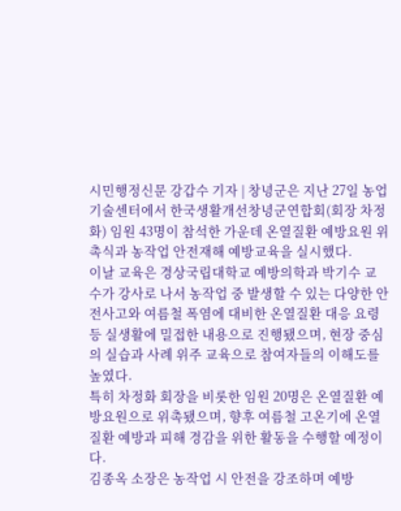시민행정신문 강갑수 기자 | 창녕군은 지난 27일 농업기술센터에서 한국생활개선창녕군연합회(회장 차정화) 임원 43명이 참석한 가운데 온열질환 예방요원 위촉식과 농작업 안전재해 예방교육을 실시했다.
이날 교육은 경상국립대학교 예방의학과 박기수 교수가 강사로 나서 농작업 중 발생할 수 있는 다양한 안전사고와 여름철 폭염에 대비한 온열질환 대응 요령 등 실생활에 밀접한 내용으로 진행됐으며, 현장 중심의 실습과 사례 위주 교육으로 참여자들의 이해도를 높였다.
특히 차정화 회장을 비롯한 임원 20명은 온열질환 예방요원으로 위촉됐으며, 향후 여름철 고온기에 온열질환 예방과 피해 경감을 위한 활동을 수행할 예정이다.
김종옥 소장은 농작업 시 안전을 강조하며 예방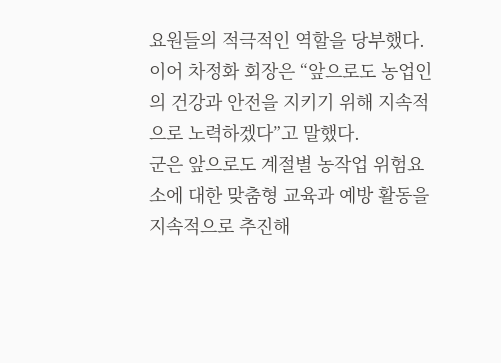요원들의 적극적인 역할을 당부했다. 이어 차정화 회장은 “앞으로도 농업인의 건강과 안전을 지키기 위해 지속적으로 노력하겠다”고 말했다.
군은 앞으로도 계절별 농작업 위험요소에 대한 맞춤형 교육과 예방 활동을 지속적으로 추진해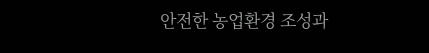안전한 농업환경 조성과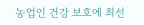농업인 건강 보호에 최선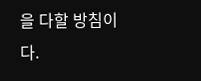을 다할 방침이다.